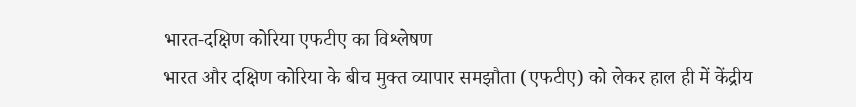भारत-दक्षिण कोरिया एफटीए का विश्लेषण
भारत और दक्षिण कोरिया के बीच मुक्त व्यापार समझौता (एफटीए) को लेकर हाल ही में केंद्रीय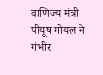वाणिज्य मंत्री पीयूष गोयल ने गंभीर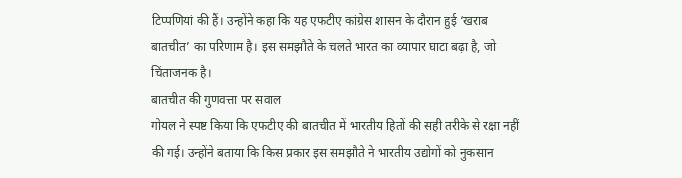टिप्पणियां की हैं। उन्होंने कहा कि यह एफटीए कांग्रेस शासन के दौरान हुई ‘खराब बातचीत’ का परिणाम है। इस समझौते के चलते भारत का व्यापार घाटा बढ़ा है, जो चिंताजनक है।
बातचीत की गुणवत्ता पर सवाल
गोयल ने स्पष्ट किया कि एफटीए की बातचीत में भारतीय हितों की सही तरीके से रक्षा नहीं की गई। उन्होंने बताया कि किस प्रकार इस समझौते ने भारतीय उद्योगों को नुकसान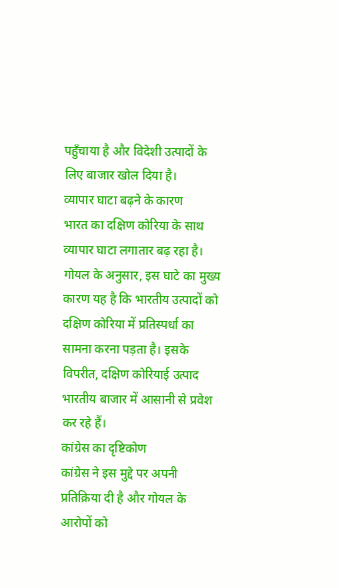पहुँचाया है और विदेशी उत्पादों के लिए बाजार खोल दिया है।
व्यापार घाटा बढ़ने के कारण
भारत का दक्षिण कोरिया के साथ व्यापार घाटा लगातार बढ़ रहा है। गोयल के अनुसार, इस घाटे का मुख्य कारण यह है कि भारतीय उत्पादों को दक्षिण कोरिया में प्रतिस्पर्धा का सामना करना पड़ता है। इसके विपरीत, दक्षिण कोरियाई उत्पाद भारतीय बाजार में आसानी से प्रवेश कर रहे हैं।
कांग्रेस का दृष्टिकोण
कांग्रेस ने इस मुद्दे पर अपनी प्रतिक्रिया दी है और गोयल के आरोपों को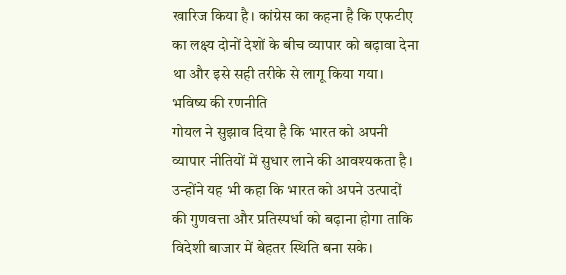खारिज किया है। कांग्रेस का कहना है कि एफटीए का लक्ष्य दोनों देशों के बीच व्यापार को बढ़ावा देना था और इसे सही तरीके से लागू किया गया।
भविष्य की रणनीति
गोयल ने सुझाव दिया है कि भारत को अपनी व्यापार नीतियों में सुधार लाने की आवश्यकता है। उन्होंने यह भी कहा कि भारत को अपने उत्पादों की गुणवत्ता और प्रतिस्पर्धा को बढ़ाना होगा ताकि विदेशी बाजार में बेहतर स्थिति बना सके।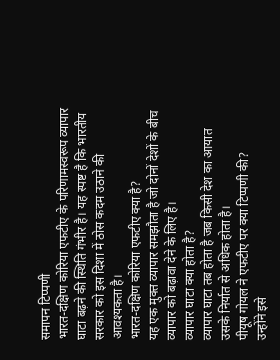समापन टिप्पणी
भारत-दक्षिण कोरिया एफटीए के परिणामस्वरूप व्यापार घाटा बढ़ने की स्थिति गंभीर है। यह स्पष्ट है कि भारतीय सरकार को इस दिशा में ठोस कदम उठाने की आवश्यकता है।
भारत-दक्षिण कोरिया एफटीए क्या है?
यह एक मुक्त व्यापार समझौता है जो दोनों देशों के बीच व्यापार को बढ़ावा देने के लिए है।
व्यापार घाटा क्या होता है?
व्यापार घाटा तब होता है जब किसी देश का आयात उसके निर्यात से अधिक होता है।
पीयूष गोयल ने एफटीए पर क्या टिप्पणी की?
उन्होंने इसे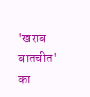'खराब बातचीत' का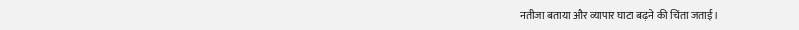नतीजा बताया और व्यापार घाटा बढ़ने की चिंता जताई।